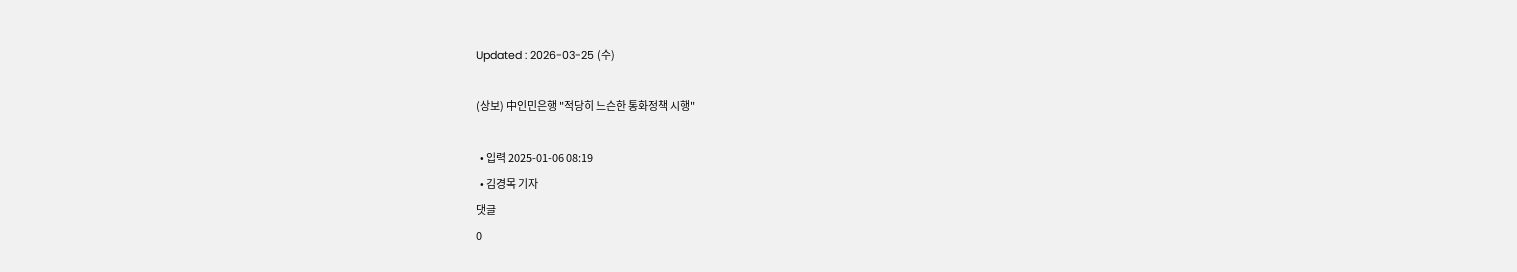Updated : 2026-03-25 (수)

(상보) 中인민은행 "적당히 느슨한 통화정책 시행"

  • 입력 2025-01-06 08:19
  • 김경목 기자
댓글
0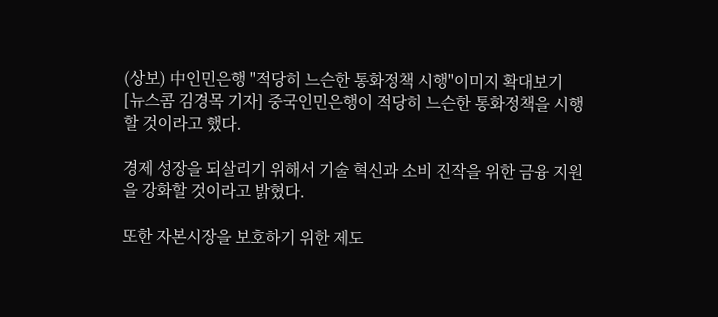(상보) 中인민은행 "적당히 느슨한 통화정책 시행"이미지 확대보기
[뉴스콤 김경목 기자] 중국인민은행이 적당히 느슨한 통화정책을 시행할 것이라고 했다.

경제 성장을 되살리기 위해서 기술 혁신과 소비 진작을 위한 금융 지원을 강화할 것이라고 밝혔다.

또한 자본시장을 보호하기 위한 제도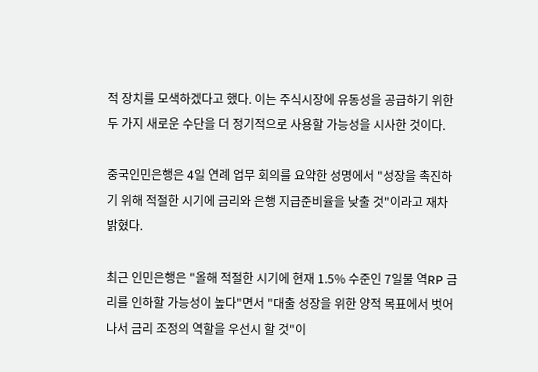적 장치를 모색하겠다고 했다. 이는 주식시장에 유동성을 공급하기 위한 두 가지 새로운 수단을 더 정기적으로 사용할 가능성을 시사한 것이다.

중국인민은행은 4일 연례 업무 회의를 요약한 성명에서 "성장을 촉진하기 위해 적절한 시기에 금리와 은행 지급준비율을 낮출 것"이라고 재차 밝혔다.

최근 인민은행은 "올해 적절한 시기에 현재 1.5% 수준인 7일물 역RP 금리를 인하할 가능성이 높다"면서 "대출 성장을 위한 양적 목표에서 벗어나서 금리 조정의 역할을 우선시 할 것"이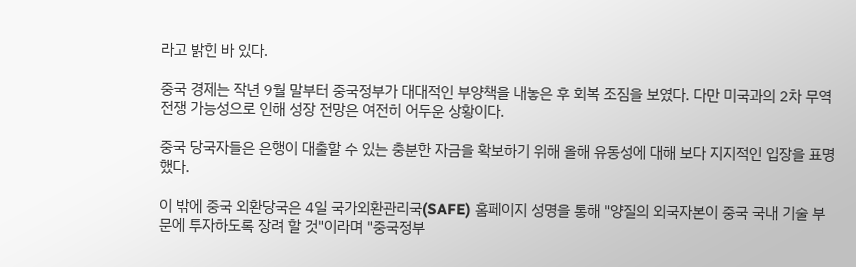라고 밝힌 바 있다.

중국 경제는 작년 9월 말부터 중국정부가 대대적인 부양책을 내놓은 후 회복 조짐을 보였다. 다만 미국과의 2차 무역전쟁 가능성으로 인해 성장 전망은 여전히 어두운 상황이다.

중국 당국자들은 은행이 대출할 수 있는 충분한 자금을 확보하기 위해 올해 유동성에 대해 보다 지지적인 입장을 표명했다.

이 밖에 중국 외환당국은 4일 국가외환관리국(SAFE) 홈페이지 성명을 통해 "양질의 외국자본이 중국 국내 기술 부문에 투자하도록 장려 할 것"이라며 "중국정부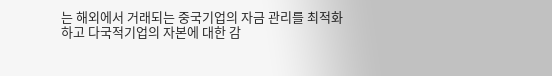는 해외에서 거래되는 중국기업의 자금 관리를 최적화하고 다국적기업의 자본에 대한 감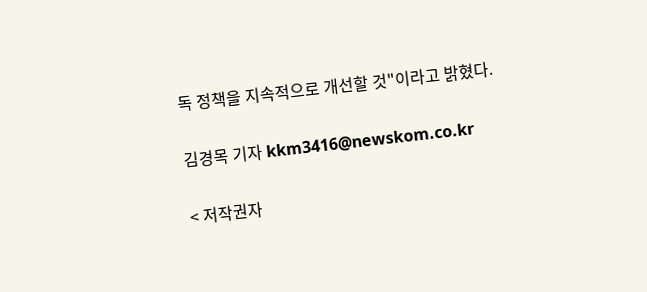독 정책을 지속적으로 개선할 것"이라고 밝혔다.

김경목 기자 kkm3416@newskom.co.kr

< 저작권자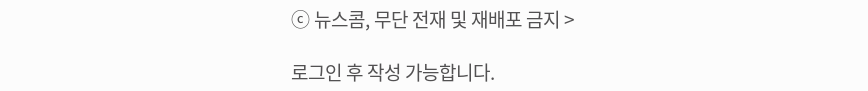ⓒ 뉴스콤, 무단 전재 및 재배포 금지 >

로그인 후 작성 가능합니다.